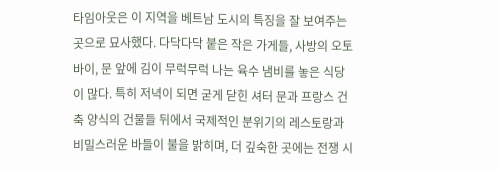타임아웃은 이 지역을 베트남 도시의 특징을 잘 보여주는 곳으로 묘사했다. 다닥다닥 붙은 작은 가게들, 사방의 오토바이, 문 앞에 김이 무럭무럭 나는 육수 냄비를 놓은 식당이 많다. 특히 저녁이 되면 굳게 닫힌 셔터 문과 프랑스 건축 양식의 건물들 뒤에서 국제적인 분위기의 레스토랑과 비밀스러운 바들이 불을 밝히며, 더 깊숙한 곳에는 전쟁 시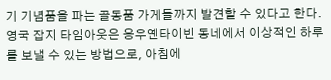기 기념품을 파는 골동품 가게들까지 발견할 수 있다고 한다.
영국 잡지 타임아웃은 응우옌타이빈 동네에서 이상적인 하루를 보낼 수 있는 방법으로, 아침에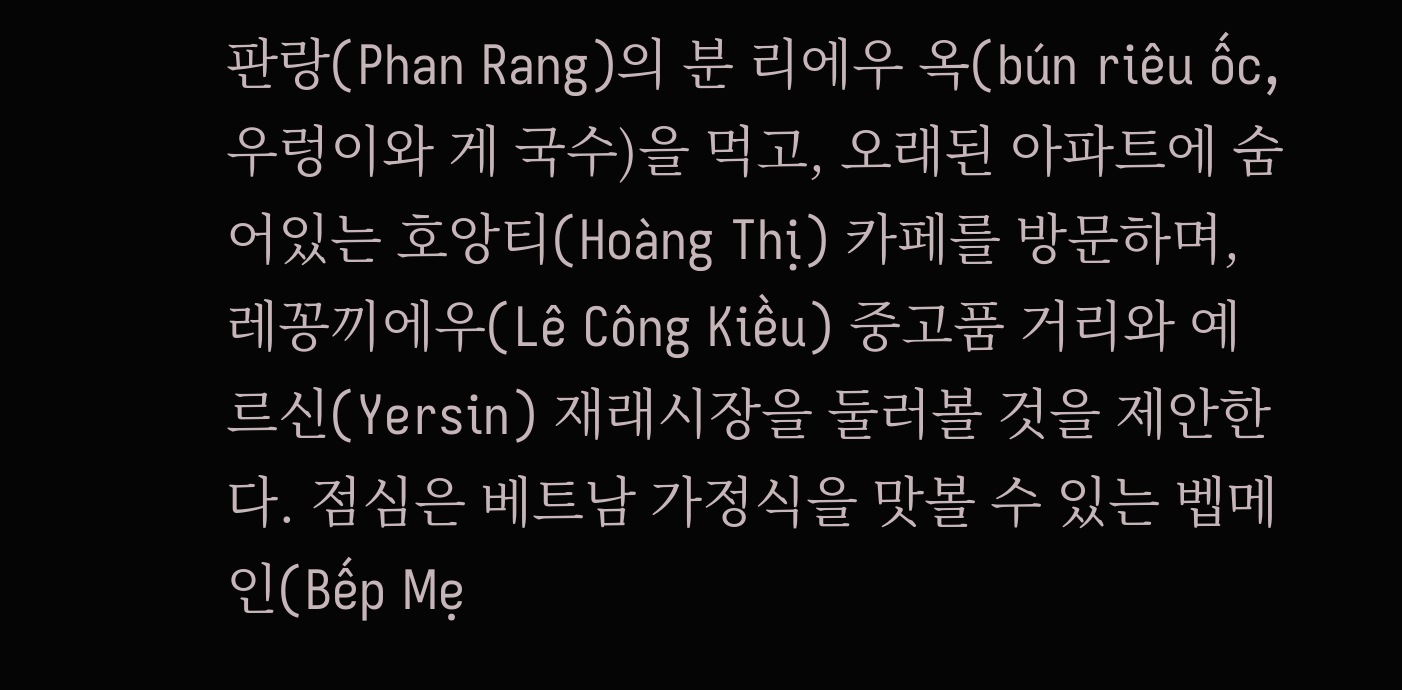판랑(Phan Rang)의 분 리에우 옥(bún riêu ốc, 우렁이와 게 국수)을 먹고, 오래된 아파트에 숨어있는 호앙티(Hoàng Thị) 카페를 방문하며, 레꽁끼에우(Lê Công Kiều) 중고품 거리와 예르신(Yersin) 재래시장을 둘러볼 것을 제안한다. 점심은 베트남 가정식을 맛볼 수 있는 벱메인(Bếp Mẹ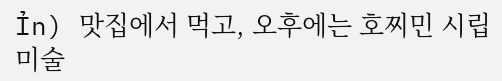Ỉn) 맛집에서 먹고, 오후에는 호찌민 시립 미술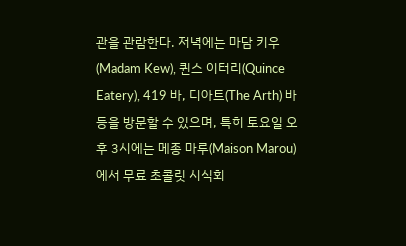관을 관람한다. 저녁에는 마담 키우(Madam Kew), 퀸스 이터리(Quince Eatery), 419 바, 디아트(The Arth) 바 등을 방문할 수 있으며, 특히 토요일 오후 3시에는 메종 마루(Maison Marou)에서 무료 초콜릿 시식회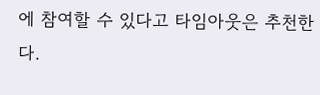에 참여할 수 있다고 타임아웃은 추천한다.